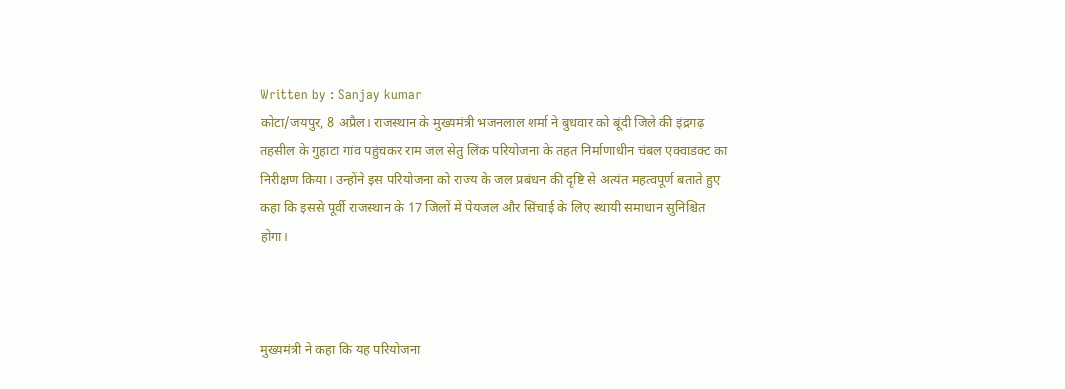Written by : Sanjay kumar
कोटा/जयपुर, 8 अप्रैल। राजस्थान के मुख्यमंत्री भजनलाल शर्मा ने बुधवार को बूंदी जिले की इंद्रगढ़ तहसील के गुहाटा गांव पहुंचकर राम जल सेतु लिंक परियोजना के तहत निर्माणाधीन चंबल एक्वाडक्ट का निरीक्षण किया। उन्होंने इस परियोजना को राज्य के जल प्रबंधन की दृष्टि से अत्यंत महत्वपूर्ण बताते हुए कहा कि इससे पूर्वी राजस्थान के 17 जिलों में पेयजल और सिंचाई के लिए स्थायी समाधान सुनिश्चित होगा।



मुख्यमंत्री ने कहा कि यह परियोजना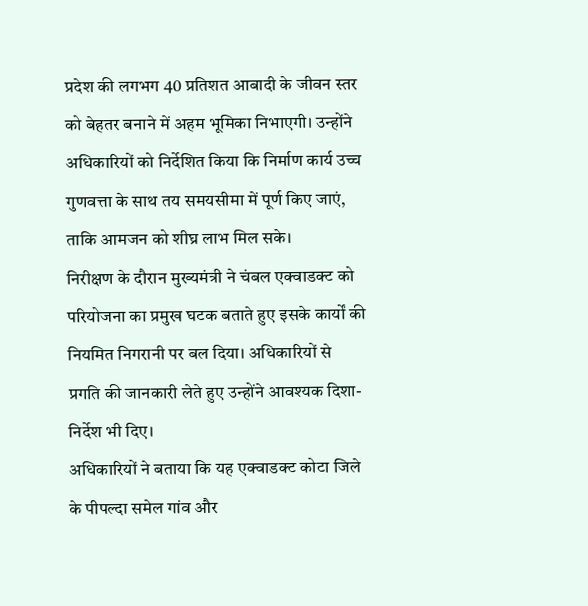प्रदेश की लगभग 40 प्रतिशत आबादी के जीवन स्तर को बेहतर बनाने में अहम भूमिका निभाएगी। उन्होंने अधिकारियों को निर्देशित किया कि निर्माण कार्य उच्च गुणवत्ता के साथ तय समयसीमा में पूर्ण किए जाएं, ताकि आमजन को शीघ्र लाभ मिल सके।
निरीक्षण के दौरान मुख्यमंत्री ने चंबल एक्वाडक्ट को परियोजना का प्रमुख घटक बताते हुए इसके कार्यों की नियमित निगरानी पर बल दिया। अधिकारियों से प्रगति की जानकारी लेते हुए उन्होंने आवश्यक दिशा-निर्देश भी दिए।
अधिकारियों ने बताया कि यह एक्वाडक्ट कोटा जिले के पीपल्दा समेल गांव और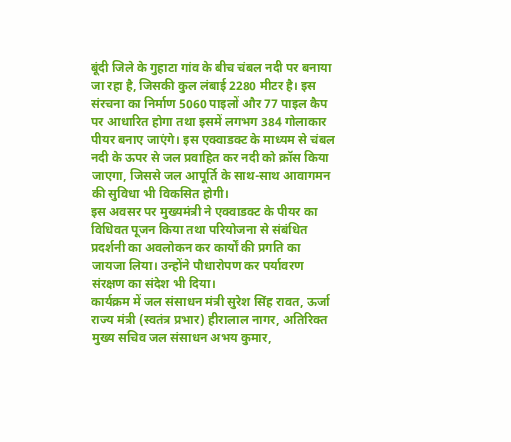बूंदी जिले के गुहाटा गांव के बीच चंबल नदी पर बनाया जा रहा है, जिसकी कुल लंबाई 2280 मीटर है। इस संरचना का निर्माण 5060 पाइलों और 77 पाइल कैप पर आधारित होगा तथा इसमें लगभग 384 गोलाकार पीयर बनाए जाएंगे। इस एक्वाडक्ट के माध्यम से चंबल नदी के ऊपर से जल प्रवाहित कर नदी को क्रॉस किया जाएगा, जिससे जल आपूर्ति के साथ-साथ आवागमन की सुविधा भी विकसित होगी।
इस अवसर पर मुख्यमंत्री ने एक्वाडक्ट के पीयर का विधिवत पूजन किया तथा परियोजना से संबंधित प्रदर्शनी का अवलोकन कर कार्यों की प्रगति का जायजा लिया। उन्होंने पौधारोपण कर पर्यावरण संरक्षण का संदेश भी दिया।
कार्यक्रम में जल संसाधन मंत्री सुरेश सिंह रावत, ऊर्जा राज्य मंत्री (स्वतंत्र प्रभार) हीरालाल नागर, अतिरिक्त मुख्य सचिव जल संसाधन अभय कुमार,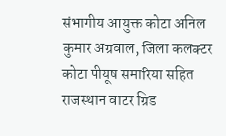संभागीय आयुक्त कोटा अनिल कुमार अग्रवाल, जिला कलक्टर कोटा पीयूष समारिया सहित राजस्थान वाटर ग्रिड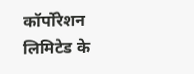कॉर्पोरेशन लिमिटेड के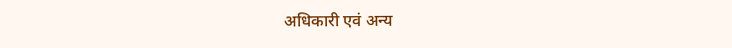अधिकारी एवं अन्य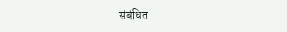संबंधित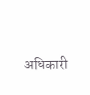अधिकारी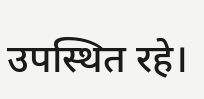उपस्थित रहे।